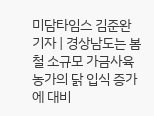미담타임스 김준완 기자 | 경상남도는 봄철 소규모 가금사육 농가의 닭 입식 증가에 대비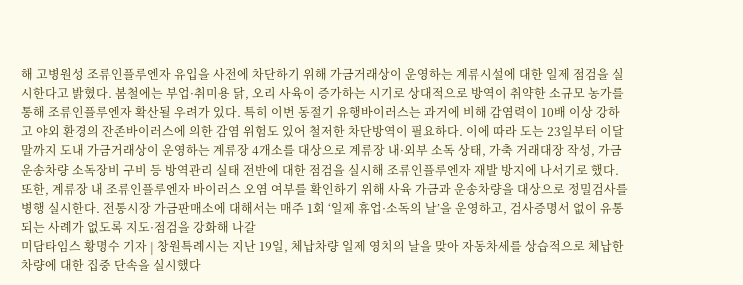해 고병원성 조류인플루엔자 유입을 사전에 차단하기 위해 가금거래상이 운영하는 계류시설에 대한 일제 점검을 실시한다고 밝혔다. 봄철에는 부업·취미용 닭, 오리 사육이 증가하는 시기로 상대적으로 방역이 취약한 소규모 농가를 통해 조류인플루엔자 확산될 우려가 있다. 특히 이번 동절기 유행바이러스는 과거에 비해 감염력이 10배 이상 강하고 야외 환경의 잔존바이러스에 의한 감염 위험도 있어 철저한 차단방역이 필요하다. 이에 따라 도는 23일부터 이달 말까지 도내 가금거래상이 운영하는 계류장 4개소를 대상으로 계류장 내·외부 소독 상태, 가축 거래대장 작성, 가금운송차량 소독장비 구비 등 방역관리 실태 전반에 대한 점검을 실시해 조류인플루엔자 재발 방지에 나서기로 했다. 또한, 계류장 내 조류인플루엔자 바이러스 오염 여부를 확인하기 위해 사육 가금과 운송차량을 대상으로 정밀검사를 병행 실시한다. 전통시장 가금판매소에 대해서는 매주 1회 ‘일제 휴업·소독의 날’을 운영하고, 검사증명서 없이 유통되는 사례가 없도록 지도·점검을 강화해 나갈
미담타임스 황명수 기자 | 창원특례시는 지난 19일, 체납차량 일제 영치의 날을 맞아 자동차세를 상습적으로 체납한 차량에 대한 집중 단속을 실시했다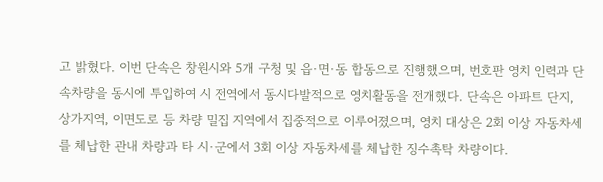고 밝혔다. 이번 단속은 창원시와 5개 구청 및 읍·면·동 합동으로 진행했으며, 번호판 영치 인력과 단속차량을 동시에 투입하여 시 전역에서 동시다발적으로 영치활동을 전개했다. 단속은 아파트 단지, 상가지역, 이면도로 등 차량 밀집 지역에서 집중적으로 이루어졌으며, 영치 대상은 2회 이상 자동차세를 체납한 관내 차량과 타 시·군에서 3회 이상 자동차세를 체납한 징수촉탁 차량이다.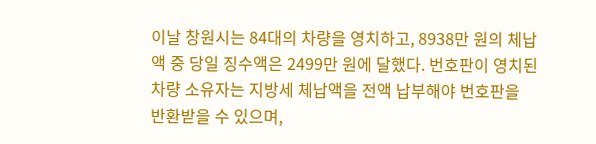이날 창원시는 84대의 차량을 영치하고, 8938만 원의 체납액 중 당일 징수액은 2499만 원에 달했다. 번호판이 영치된 차량 소유자는 지방세 체납액을 전액 납부해야 번호판을 반환받을 수 있으며,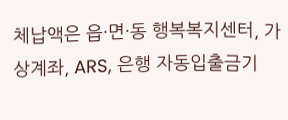체납액은 읍·면·동 행복복지센터, 가상계좌, ARS, 은행 자동입출금기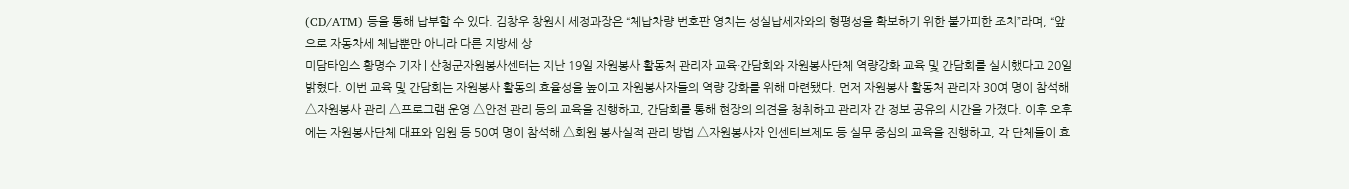(CD/ATM) 등을 통해 납부할 수 있다. 김창우 창원시 세정과장은 “체납차량 번호판 영치는 성실납세자와의 형평성을 확보하기 위한 불가피한 조치”라며, “앞으로 자동차세 체납뿐만 아니라 다른 지방세 상
미담타임스 황명수 기자 | 산청군자원봉사센터는 지난 19일 자원봉사 활동처 관리자 교육·간담회와 자원봉사단체 역량강화 교육 및 간담회를 실시했다고 20일 밝혔다. 이번 교육 및 간담회는 자원봉사 활동의 효율성을 높이고 자원봉사자들의 역량 강화를 위해 마련됐다. 먼저 자원봉사 활동처 관리자 30여 명이 참석해 △자원봉사 관리 △프로그램 운영 △안전 관리 등의 교육을 진행하고, 간담회를 통해 현장의 의견을 청취하고 관리자 간 정보 공유의 시간을 가졌다. 이후 오후에는 자원봉사단체 대표와 임원 등 50여 명이 참석해 △회원 봉사실적 관리 방법 △자원봉사자 인센티브제도 등 실무 중심의 교육을 진행하고, 각 단체들이 효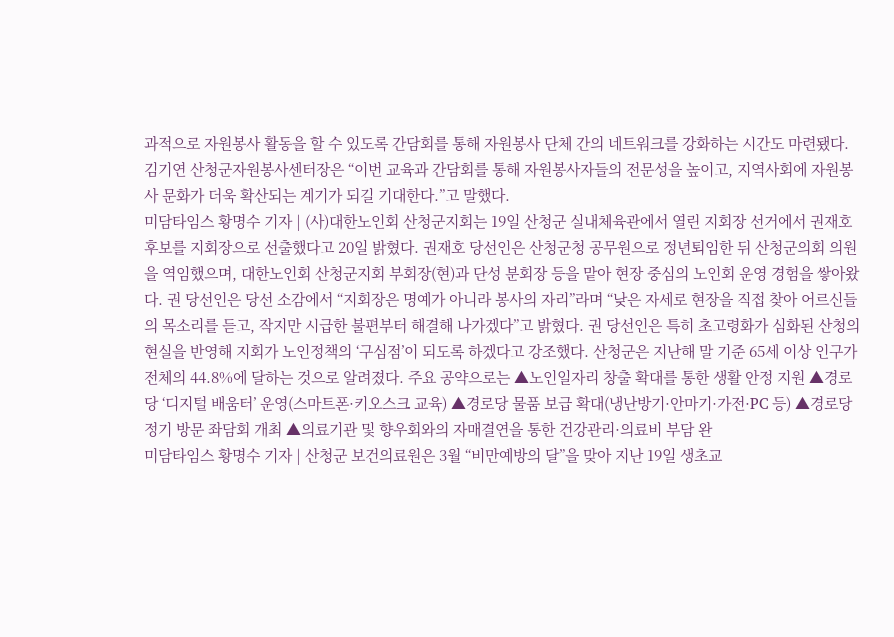과적으로 자원봉사 활동을 할 수 있도록 간담회를 통해 자원봉사 단체 간의 네트워크를 강화하는 시간도 마련됐다. 김기연 산청군자원봉사센터장은 “이번 교육과 간담회를 통해 자원봉사자들의 전문성을 높이고, 지역사회에 자원봉사 문화가 더욱 확산되는 계기가 되길 기대한다.”고 말했다.
미담타임스 황명수 기자 | (사)대한노인회 산청군지회는 19일 산청군 실내체육관에서 열린 지회장 선거에서 권재호 후보를 지회장으로 선출했다고 20일 밝혔다. 권재호 당선인은 산청군청 공무원으로 정년퇴임한 뒤 산청군의회 의원을 역임했으며, 대한노인회 산청군지회 부회장(현)과 단성 분회장 등을 맡아 현장 중심의 노인회 운영 경험을 쌓아왔다. 권 당선인은 당선 소감에서 “지회장은 명예가 아니라 봉사의 자리”라며 “낮은 자세로 현장을 직접 찾아 어르신들의 목소리를 듣고, 작지만 시급한 불편부터 해결해 나가겠다”고 밝혔다. 권 당선인은 특히 초고령화가 심화된 산청의 현실을 반영해 지회가 노인정책의 ‘구심점’이 되도록 하겠다고 강조했다. 산청군은 지난해 말 기준 65세 이상 인구가 전체의 44.8%에 달하는 것으로 알려졌다. 주요 공약으로는 ▲노인일자리 창출 확대를 통한 생활 안정 지원 ▲경로당 ‘디지털 배움터’ 운영(스마트폰·키오스크 교육) ▲경로당 물품 보급 확대(냉난방기·안마기·가전·PC 등) ▲경로당 정기 방문 좌담회 개최 ▲의료기관 및 향우회와의 자매결연을 통한 건강관리·의료비 부담 완
미담타임스 황명수 기자 | 산청군 보건의료원은 3월 “비만예방의 달”을 맞아 지난 19일 생초교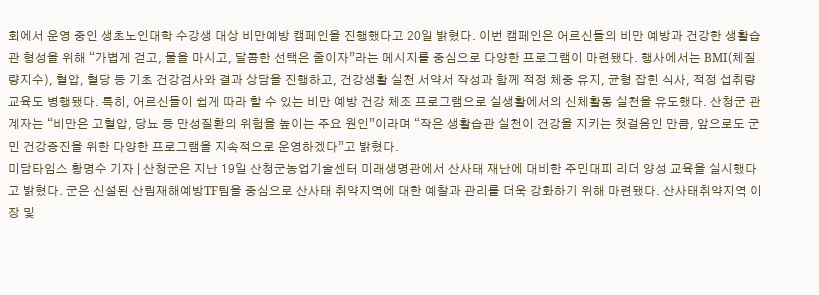회에서 운영 중인 생초노인대학 수강생 대상 비만예방 캠페인을 진행했다고 20일 밝혔다. 이번 캠페인은 어르신들의 비만 예방과 건강한 생활습관 형성을 위해 “가볍게 걷고, 물을 마시고, 달콤한 선택은 줄이자”라는 메시지를 중심으로 다양한 프로그램이 마련됐다. 행사에서는 BMI(체질량지수), 혈압, 혈당 등 기초 건강검사와 결과 상담을 진행하고, 건강생활 실천 서약서 작성과 함께 적정 체중 유지, 균형 잡힌 식사, 적정 섭취량 교육도 병행됐다. 특히, 어르신들이 쉽게 따라 할 수 있는 비만 예방 건강 체조 프로그램으로 실생활에서의 신체활동 실천을 유도했다. 산청군 관계자는 “비만은 고혈압, 당뇨 등 만성질환의 위험을 높이는 주요 원인”이라며 “작은 생활습관 실천이 건강을 지키는 첫걸음인 만큼, 앞으로도 군민 건강증진을 위한 다양한 프로그램을 지속적으로 운영하겠다”고 밝혔다.
미담타임스 황명수 기자 | 산청군은 지난 19일 산청군농업기술센터 미래생명관에서 산사태 재난에 대비한 주민대피 리더 양성 교육을 실시했다고 밝혔다. 군은 신설된 산림재해예방TF팀을 중심으로 산사태 취약지역에 대한 예찰과 관리를 더욱 강화하기 위해 마련됐다. 산사태취약지역 이장 및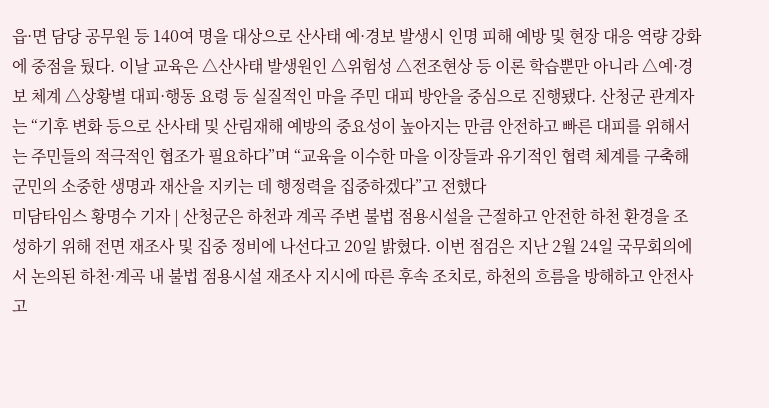읍·면 담당 공무원 등 140여 명을 대상으로 산사태 예·경보 발생시 인명 피해 예방 및 현장 대응 역량 강화에 중점을 뒀다. 이날 교육은 △산사태 발생원인 △위험성 △전조현상 등 이론 학습뿐만 아니라 △예·경보 체계 △상황별 대피·행동 요령 등 실질적인 마을 주민 대피 방안을 중심으로 진행됐다. 산청군 관계자는 “기후 변화 등으로 산사태 및 산림재해 예방의 중요성이 높아지는 만큼 안전하고 빠른 대피를 위해서는 주민들의 적극적인 협조가 필요하다”며 “교육을 이수한 마을 이장들과 유기적인 협력 체계를 구축해 군민의 소중한 생명과 재산을 지키는 데 행정력을 집중하겠다”고 전했다
미담타임스 황명수 기자 | 산청군은 하천과 계곡 주변 불법 점용시설을 근절하고 안전한 하천 환경을 조성하기 위해 전면 재조사 및 집중 정비에 나선다고 20일 밝혔다. 이번 점검은 지난 2월 24일 국무회의에서 논의된 하천·계곡 내 불법 점용시설 재조사 지시에 따른 후속 조치로, 하천의 흐름을 방해하고 안전사고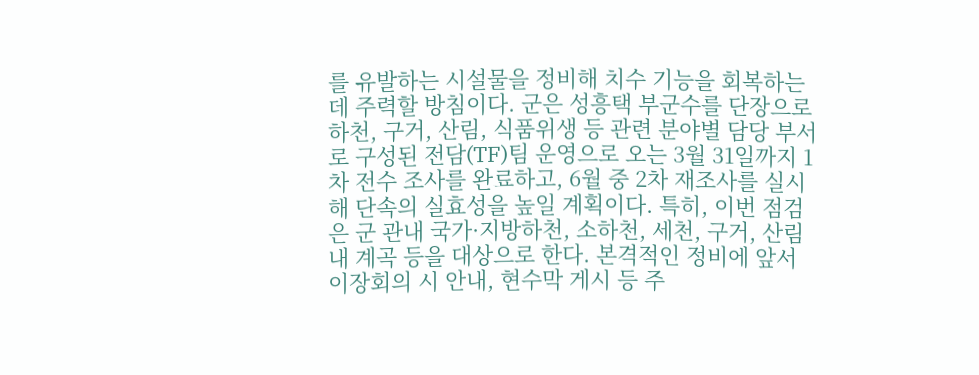를 유발하는 시설물을 정비해 치수 기능을 회복하는 데 주력할 방침이다. 군은 성흥택 부군수를 단장으로 하천, 구거, 산림, 식품위생 등 관련 분야별 담당 부서로 구성된 전담(TF)팀 운영으로 오는 3월 31일까지 1차 전수 조사를 완료하고, 6월 중 2차 재조사를 실시해 단속의 실효성을 높일 계획이다. 특히, 이번 점검은 군 관내 국가·지방하천, 소하천, 세천, 구거, 산림 내 계곡 등을 대상으로 한다. 본격적인 정비에 앞서 이장회의 시 안내, 현수막 게시 등 주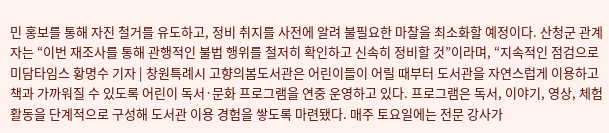민 홍보를 통해 자진 철거를 유도하고, 정비 취지를 사전에 알려 불필요한 마찰을 최소화할 예정이다. 산청군 관계자는 “이번 재조사를 통해 관행적인 불법 행위를 철저히 확인하고 신속히 정비할 것”이라며, “지속적인 점검으로
미담타임스 황명수 기자 | 창원특례시 고향의봄도서관은 어린이들이 어릴 때부터 도서관을 자연스럽게 이용하고 책과 가까워질 수 있도록 어린이 독서·문화 프로그램을 연중 운영하고 있다. 프로그램은 독서, 이야기, 영상, 체험 활동을 단계적으로 구성해 도서관 이용 경험을 쌓도록 마련됐다. 매주 토요일에는 전문 강사가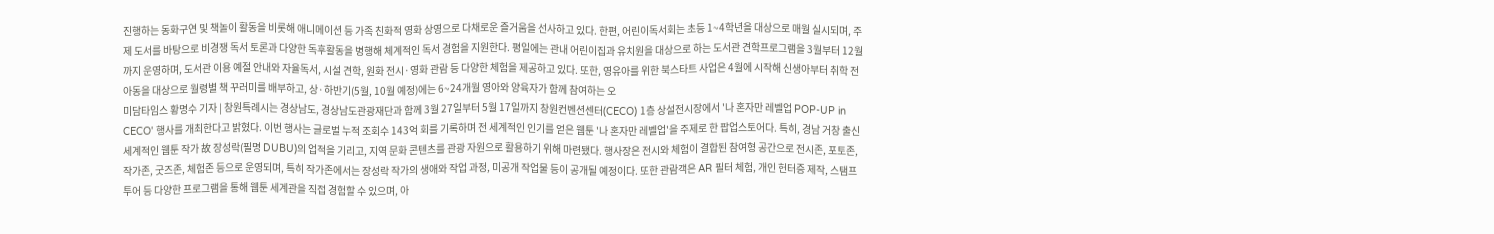진행하는 동화구연 및 책놀이 활동을 비롯해 애니메이션 등 가족 친화적 영화 상영으로 다채로운 즐거움을 선사하고 있다. 한편, 어린이독서회는 초등 1~4학년을 대상으로 매월 실시되며, 주제 도서를 바탕으로 비경쟁 독서 토론과 다양한 독후활동을 병행해 체계적인 독서 경험을 지원한다. 평일에는 관내 어린이집과 유치원을 대상으로 하는 도서관 견학프로그램을 3월부터 12월까지 운영하며, 도서관 이용 예절 안내와 자율독서, 시설 견학, 원화 전시·영화 관람 등 다양한 체험을 제공하고 있다. 또한, 영유아를 위한 북스타트 사업은 4월에 시작해 신생아부터 취학 전 아동을 대상으로 월령별 책 꾸러미를 배부하고, 상·하반기(5월, 10월 예정)에는 6~24개월 영아와 양육자가 함께 참여하는 오
미담타임스 황명수 기자 | 창원특례시는 경상남도, 경상남도관광재단과 함께 3월 27일부터 5월 17일까지 창원컨벤션센터(CECO) 1층 상설전시장에서 '나 혼자만 레벨업 POP-UP in CECO' 행사를 개최한다고 밝혔다. 이번 행사는 글로벌 누적 조회수 143억 회를 기록하며 전 세계적인 인기를 얻은 웹툰 '나 혼자만 레벨업'을 주제로 한 팝업스토어다. 특히, 경남 거창 출신 세계적인 웹툰 작가 故 장성락(필명 DUBU)의 업적을 기리고, 지역 문화 콘텐츠를 관광 자원으로 활용하기 위해 마련됐다. 행사장은 전시와 체험이 결합된 참여형 공간으로 전시존, 포토존, 작가존, 굿즈존, 체험존 등으로 운영되며, 특히 작가존에서는 장성락 작가의 생애와 작업 과정, 미공개 작업물 등이 공개될 예정이다. 또한 관람객은 AR 필터 체험, 개인 헌터증 제작, 스탬프 투어 등 다양한 프로그램을 통해 웹툰 세계관을 직접 경험할 수 있으며, 아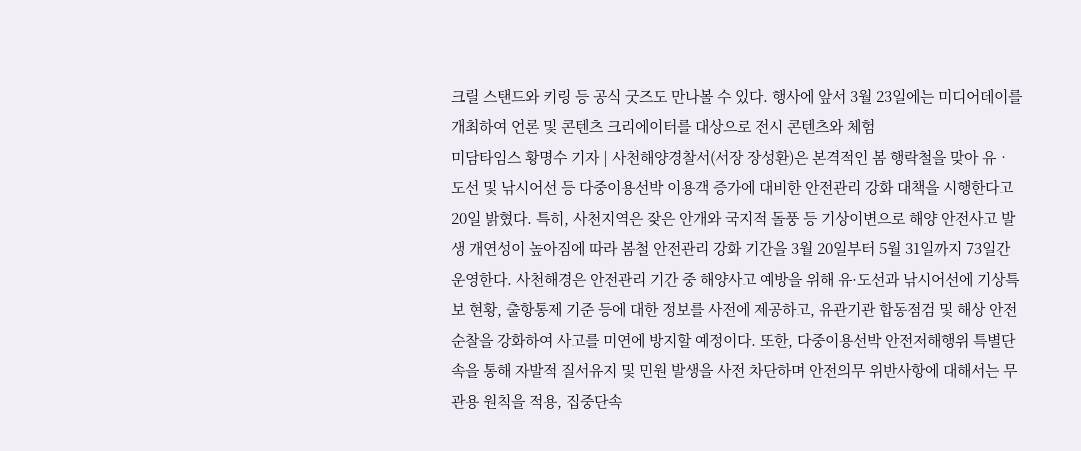크릴 스탠드와 키링 등 공식 굿즈도 만나볼 수 있다. 행사에 앞서 3월 23일에는 미디어데이를 개최하여 언론 및 콘텐츠 크리에이터를 대상으로 전시 콘텐츠와 체험
미담타임스 황명수 기자 | 사천해양경찰서(서장 장성환)은 본격적인 봄 행락철을 맞아 유‧도선 및 낚시어선 등 다중이용선박 이용객 증가에 대비한 안전관리 강화 대책을 시행한다고 20일 밝혔다. 특히, 사천지역은 잦은 안개와 국지적 돌풍 등 기상이변으로 해양 안전사고 발생 개연성이 높아짐에 따라 봄철 안전관리 강화 기간을 3월 20일부터 5월 31일까지 73일간 운영한다. 사천해경은 안전관리 기간 중 해양사고 예방을 위해 유·도선과 낚시어선에 기상특보 현황, 출항통제 기준 등에 대한 정보를 사전에 제공하고, 유관기관 합동점검 및 해상 안전 순찰을 강화하여 사고를 미연에 방지할 예정이다. 또한, 다중이용선박 안전저해행위 특별단속을 통해 자발적 질서유지 및 민원 발생을 사전 차단하며 안전의무 위반사항에 대해서는 무관용 원칙을 적용, 집중단속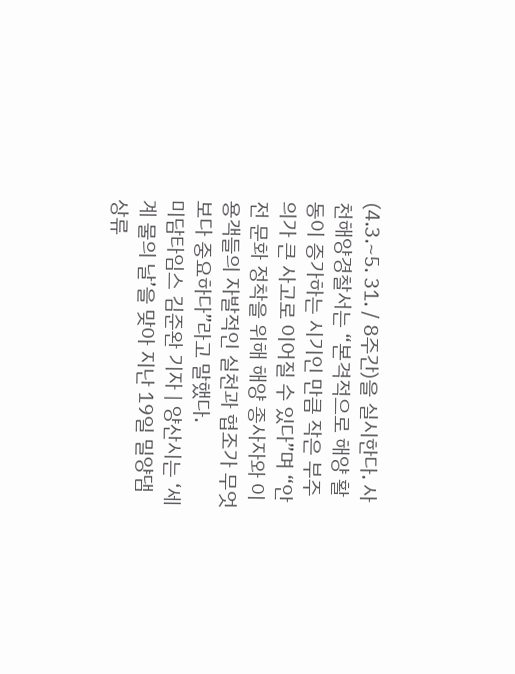(4.3.~5. 31. / 8주간)을 실시한다. 사천해양경찰서는 “본격적으로 해양 활동이 증가하는 시기인 만큼 작은 부주의가 큰 사고로 이어질 수 있다”며 “안전 문화 정착을 위해 해양 종사자와 이용객들의 자발적인 실천과 협조가 무엇보다 중요하다”라고 말했다.
미담타임스 김준완 기자 | 양산시는 ‘세계 물의 날’을 맞아 지난 19일 밀양댐 상류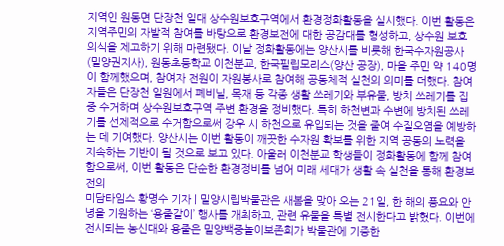지역인 원동면 단장천 일대 상수원보호구역에서 환경정화활동을 실시했다. 이번 활동은 지역주민의 자발적 참여를 바탕으로 환경보전에 대한 공감대를 형성하고, 상수원 보호 의식을 제고하기 위해 마련됐다. 이날 정화활동에는 양산시를 비롯해 한국수자원공사(밀양권지사), 원동초등학교 이천분교, 한국필립모리스(양산 공장), 마을 주민 약 140명이 함께했으며, 참여자 전원이 자원봉사로 참여해 공동체적 실천의 의미를 더했다. 참여자들은 단장천 일원에서 폐비닐, 목재 등 각종 생활 쓰레기와 부유물, 방치 쓰레기를 집중 수거하며 상수원보호구역 주변 환경을 정비했다. 특히 하천변과 수변에 방치된 쓰레기를 선제적으로 수거함으로써 강우 시 하천으로 유입되는 것을 줄여 수질오염을 예방하는 데 기여했다. 양산시는 이번 활동이 깨끗한 수자원 확보를 위한 지역 공동의 노력을 지속하는 기반이 될 것으로 보고 있다. 아울러 이천분교 학생들이 정화활동에 함께 참여함으로써, 이번 활동은 단순한 환경정비를 넘어 미래 세대가 생활 속 실천을 통해 환경보전의
미담타임스 황명수 기자 | 밀양시립박물관은 새봄을 맞아 오는 21일, 한 해의 풍요와 안녕을 기원하는 ‘용줄갈이’ 행사를 개최하고, 관련 유물을 특별 전시한다고 밝혔다. 이번에 전시되는 농신대와 용줄은 밀양백중놀이보존회가 박물관에 기증한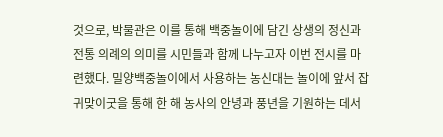것으로, 박물관은 이를 통해 백중놀이에 담긴 상생의 정신과 전통 의례의 의미를 시민들과 함께 나누고자 이번 전시를 마련했다. 밀양백중놀이에서 사용하는 농신대는 놀이에 앞서 잡귀맞이굿을 통해 한 해 농사의 안녕과 풍년을 기원하는 데서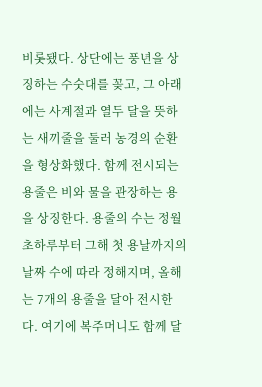비롯됐다. 상단에는 풍년을 상징하는 수숫대를 꽂고, 그 아래에는 사계절과 열두 달을 뜻하는 새끼줄을 둘러 농경의 순환을 형상화했다. 함께 전시되는 용줄은 비와 물을 관장하는 용을 상징한다. 용줄의 수는 정월 초하루부터 그해 첫 용날까지의 날짜 수에 따라 정해지며, 올해는 7개의 용줄을 달아 전시한다. 여기에 복주머니도 함께 달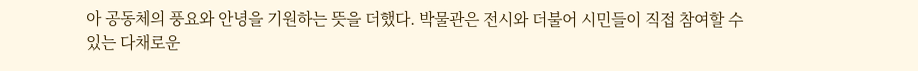아 공동체의 풍요와 안녕을 기원하는 뜻을 더했다. 박물관은 전시와 더불어 시민들이 직접 참여할 수 있는 다채로운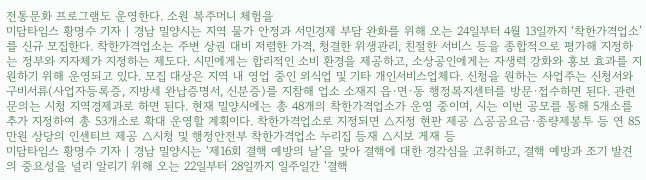전통문화 프로그램도 운영한다. 소원 복주머니 체험을
미담타임스 황명수 기자 | 경남 밀양시는 지역 물가 안정과 서민경제 부담 완화를 위해 오는 24일부터 4월 13일까지 ‘착한가격업소’를 신규 모집한다. 착한가격업소는 주변 상권 대비 저렴한 가격, 청결한 위생관리, 친절한 서비스 등을 종합적으로 평가해 지정하는 정부와 지자체가 지정하는 제도다. 시민에게는 합리적인 소비 환경을 제공하고, 소상공인에게는 자생력 강화와 홍보 효과를 지원하기 위해 운영되고 있다. 모집 대상은 지역 내 영업 중인 외식업 및 기타 개인서비스업체다. 신청을 원하는 사업주는 신청서와 구비서류(사업자등록증, 지방세 완납증명서, 신분증)를 지참해 업소 소재지 읍·면·동 행정복지센터를 방문·접수하면 된다. 관련 문의는 시청 지역경제과로 하면 된다. 현재 밀양시에는 총 48개의 착한가격업소가 운영 중이며, 시는 이번 공모를 통해 5개소를 추가 지정하여 총 53개소로 확대 운영할 계획이다. 착한가격업소로 지정되면 △지정 현판 제공 △공공요금·종량제봉투 등 연 85만원 상당의 인센티브 제공 △시청 및 행정안전부 착한가격업소 누리집 등재 △시보 게재 등
미담타임스 황명수 기자 | 경남 밀양시는 ‘제16회 결핵 예방의 날’을 맞아 결핵에 대한 경각심을 고취하고, 결핵 예방과 조기 발견의 중요성을 널리 알리기 위해 오는 22일부터 28일까지 일주일간 ‘결핵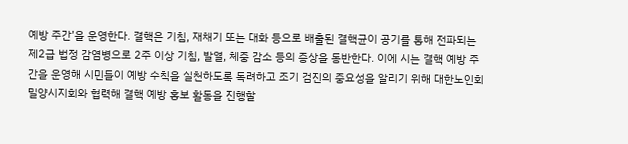예방 주간’을 운영한다. 결핵은 기침, 재채기 또는 대화 등으로 배출된 결핵균이 공기를 통해 전파되는 제2급 법정 감염병으로 2주 이상 기침, 발열, 체중 감소 등의 증상을 동반한다. 이에 시는 결핵 예방 주간을 운영해 시민들이 예방 수칙을 실천하도록 독려하고 조기 검진의 중요성을 알리기 위해 대한노인회 밀양시지회와 협력해 결핵 예방 홍보 활동을 진행할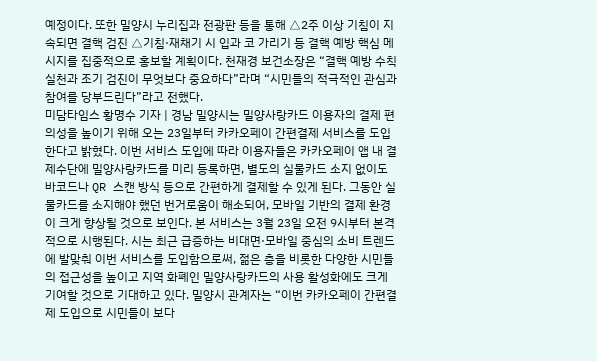예정이다. 또한 밀양시 누리집과 전광판 등을 통해 △2주 이상 기침이 지속되면 결핵 검진 △기침·재채기 시 입과 코 가리기 등 결핵 예방 핵심 메시지를 집중적으로 홍보할 계획이다. 천재경 보건소장은 “결핵 예방 수칙 실천과 조기 검진이 무엇보다 중요하다”라며 “시민들의 적극적인 관심과 참여를 당부드린다”라고 전했다.
미담타임스 황명수 기자 | 경남 밀양시는 밀양사랑카드 이용자의 결제 편의성을 높이기 위해 오는 23일부터 카카오페이 간편결제 서비스를 도입한다고 밝혔다. 이번 서비스 도입에 따라 이용자들은 카카오페이 앱 내 결제수단에 밀양사랑카드를 미리 등록하면, 별도의 실물카드 소지 없이도 바코드나 QR 스캔 방식 등으로 간편하게 결제할 수 있게 된다. 그동안 실물카드를 소지해야 했던 번거로움이 해소되어, 모바일 기반의 결제 환경이 크게 향상될 것으로 보인다. 본 서비스는 3월 23일 오전 9시부터 본격적으로 시행된다. 시는 최근 급증하는 비대면·모바일 중심의 소비 트렌드에 발맞춰 이번 서비스를 도입함으로써, 젊은 층을 비롯한 다양한 시민들의 접근성을 높이고 지역 화폐인 밀양사랑카드의 사용 활성화에도 크게 기여할 것으로 기대하고 있다. 밀양시 관계자는 “이번 카카오페이 간편결제 도입으로 시민들이 보다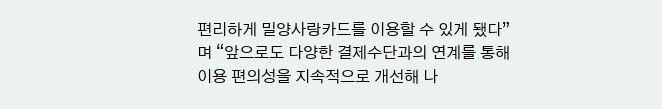편리하게 밀양사랑카드를 이용할 수 있게 됐다”며 “앞으로도 다양한 결제수단과의 연계를 통해 이용 편의성을 지속적으로 개선해 나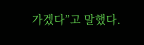가겠다”고 말했다.